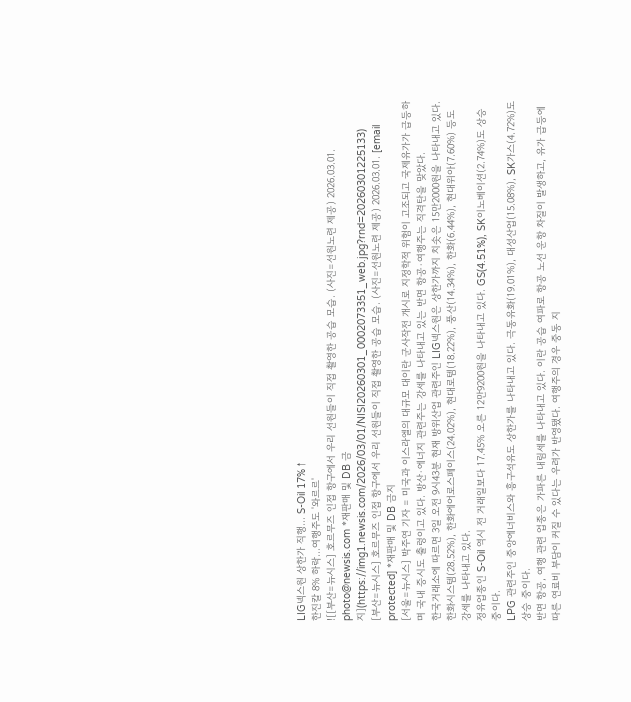LIG넥스원 상한가 직행… S-Oil 17%↑
한진칼 8% 하락…여행주도 '와르르'
![[부산=뉴시스] 호르무즈 인접 항구에서 우리 선원들이 직접 촬영한 공습 모습. (사진=선원노련 제공) 2026.03.01. photo@newsis.com *재판매 및 DB 금지](https://img1.newsis.com/2026/03/01/NISI20260301_0002073351_web.jpg?rnd=20260301225133)
[부산=뉴시스] 호르무즈 인접 항구에서 우리 선원들이 직접 촬영한 공습 모습. (사진=선원노련 제공) 2026.03.01. [email protected] *재판매 및 DB 금지
[서울=뉴시스] 박주연 기자 = 미국과 이스라엘의 대규모 대이란 군사작전 개시로 지정학적 위험이 고조되고 국제유가가 급등하며 국내 증시도 출렁이고 있다. 방산·에너지 관련주는 강세를 나타내고 있는 반면 항공·여행주는 직격탄을 맞았다.
한국거래소에 따르면 3일 오전 9시43분 현재 방위산업 관련주인 LIG넥스원은 상한가까지 치솟은 15만2000원을 나타내고 있다.
한화시스템(28.52%), 한화에어로스페이스(24.02%), 현대로템(18.22%), 풍산(14.34%), 한화(6.44%), 현대위아(7.60%) 등도 강세를 나타내고 있다.
정유업종인 S-Oil 역시 전 거래일보다 17.45% 오른 12만9200원을 나타내고 있다. GS(4.51%), SK이노베이션(2.74%)도 상승 중이다.
LPG 관련주인 중앙에너비스와 흥구석유도 상한가를 나타내고 있다. 극동유화(19.01%), 대성산업(15.08%), SK가스(4.72%)도 상승 중이다.
반면 항공, 여행 관련 업종은 가파른 내림세를 나타내고 있다. 이란 공습 여파로 항공 노선 운항 차질이 발생하고, 유가 급등에 따른 연료비 부담이 커질 수 있다는 우려가 반영됐다. 여행주의 경우 중동 지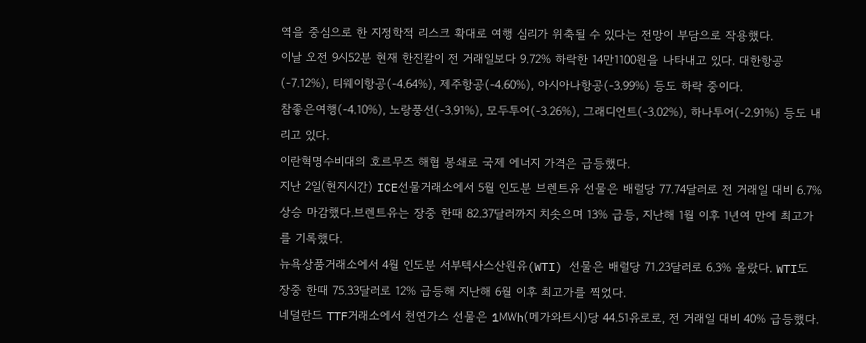역을 중심으로 한 지정학적 리스크 확대로 여행 심리가 위축될 수 있다는 전망이 부담으로 작용했다.
이날 오전 9시52분 현재 한진칼이 전 거래일보다 9.72% 하락한 14만1100원을 나타내고 있다. 대한항공(-7.12%), 티웨이항공(-4.64%), 제주항공(-4.60%), 아시아나항공(-3.99%) 등도 하락 중이다.
참좋은여행(-4.10%), 노랑풍선(-3.91%), 모두투어(-3.26%), 그래디언트(-3.02%), 하나투어(-2.91%) 등도 내리고 있다.
이란혁명수비대의 호르무즈 해협 봉쇄로 국제 에너지 가격은 급등했다.
지난 2일(현지시간) ICE선물거래소에서 5월 인도분 브렌트유 선물은 배럴당 77.74달러로 전 거래일 대비 6.7% 상승 마감했다.브렌트유는 장중 한때 82.37달러까지 치솟으며 13% 급등, 지난해 1월 이후 1년여 만에 최고가를 기록했다.
뉴욕상품거래소에서 4월 인도분 서부텍사스산원유(WTI) 선물은 배럴당 71.23달러로 6.3% 올랐다. WTI도 장중 한때 75.33달러로 12% 급등해 지난해 6월 이후 최고가를 찍었다.
네덜란드 TTF거래소에서 천연가스 선물은 1㎿h(메가와트시)당 44.51유로로, 전 거래일 대비 40% 급등했다.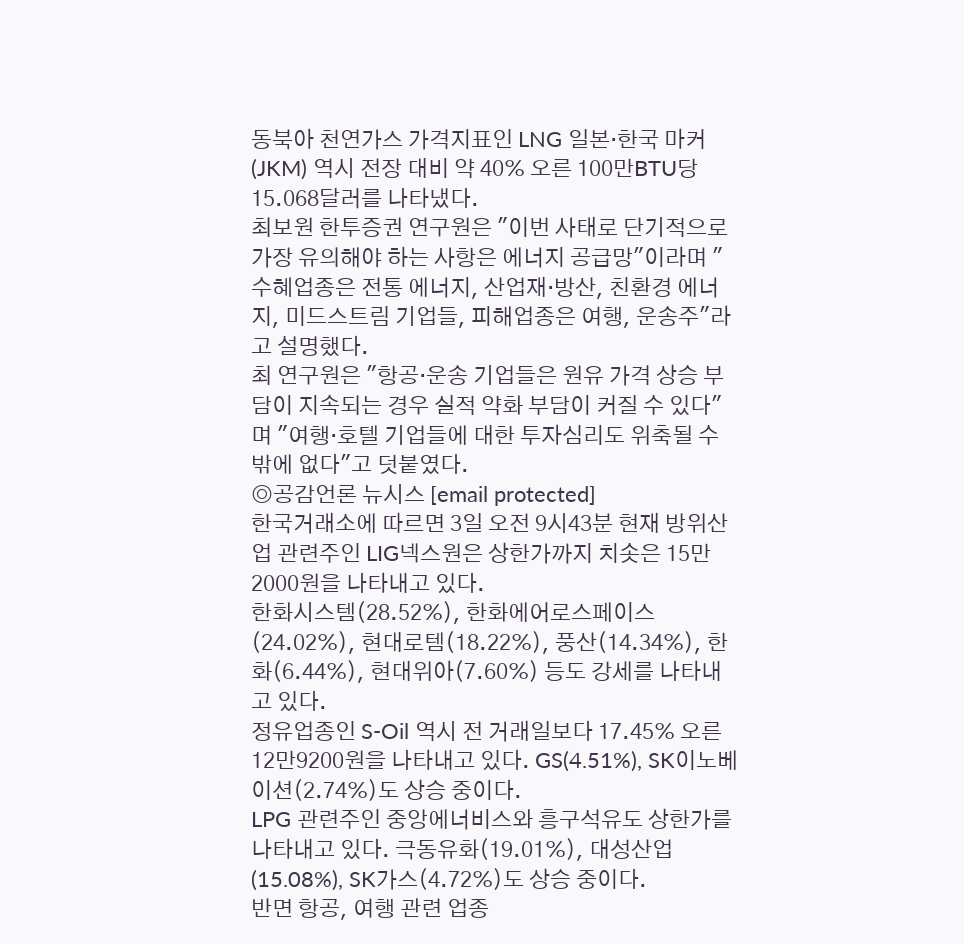동북아 천연가스 가격지표인 LNG 일본·한국 마커(JKM) 역시 전장 대비 약 40% 오른 100만BTU당 15.068달러를 나타냈다.
최보원 한투증권 연구원은 "이번 사태로 단기적으로 가장 유의해야 하는 사항은 에너지 공급망"이라며 "수혜업종은 전통 에너지, 산업재·방산, 친환경 에너지, 미드스트림 기업들, 피해업종은 여행, 운송주"라고 설명했다.
최 연구원은 "항공·운송 기업들은 원유 가격 상승 부담이 지속되는 경우 실적 약화 부담이 커질 수 있다"며 "여행·호텔 기업들에 대한 투자심리도 위축될 수 밖에 없다"고 덧붙였다.
◎공감언론 뉴시스 [email protected]
한국거래소에 따르면 3일 오전 9시43분 현재 방위산업 관련주인 LIG넥스원은 상한가까지 치솟은 15만2000원을 나타내고 있다.
한화시스템(28.52%), 한화에어로스페이스(24.02%), 현대로템(18.22%), 풍산(14.34%), 한화(6.44%), 현대위아(7.60%) 등도 강세를 나타내고 있다.
정유업종인 S-Oil 역시 전 거래일보다 17.45% 오른 12만9200원을 나타내고 있다. GS(4.51%), SK이노베이션(2.74%)도 상승 중이다.
LPG 관련주인 중앙에너비스와 흥구석유도 상한가를 나타내고 있다. 극동유화(19.01%), 대성산업(15.08%), SK가스(4.72%)도 상승 중이다.
반면 항공, 여행 관련 업종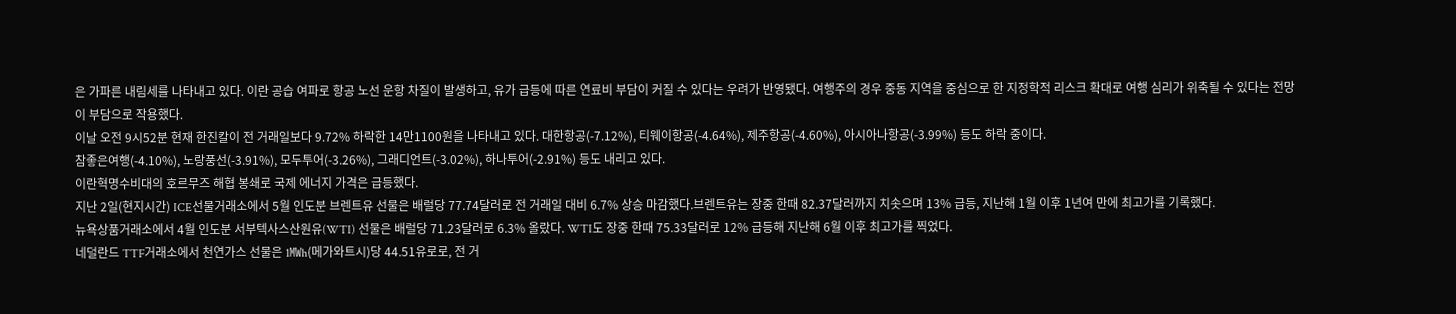은 가파른 내림세를 나타내고 있다. 이란 공습 여파로 항공 노선 운항 차질이 발생하고, 유가 급등에 따른 연료비 부담이 커질 수 있다는 우려가 반영됐다. 여행주의 경우 중동 지역을 중심으로 한 지정학적 리스크 확대로 여행 심리가 위축될 수 있다는 전망이 부담으로 작용했다.
이날 오전 9시52분 현재 한진칼이 전 거래일보다 9.72% 하락한 14만1100원을 나타내고 있다. 대한항공(-7.12%), 티웨이항공(-4.64%), 제주항공(-4.60%), 아시아나항공(-3.99%) 등도 하락 중이다.
참좋은여행(-4.10%), 노랑풍선(-3.91%), 모두투어(-3.26%), 그래디언트(-3.02%), 하나투어(-2.91%) 등도 내리고 있다.
이란혁명수비대의 호르무즈 해협 봉쇄로 국제 에너지 가격은 급등했다.
지난 2일(현지시간) ICE선물거래소에서 5월 인도분 브렌트유 선물은 배럴당 77.74달러로 전 거래일 대비 6.7% 상승 마감했다.브렌트유는 장중 한때 82.37달러까지 치솟으며 13% 급등, 지난해 1월 이후 1년여 만에 최고가를 기록했다.
뉴욕상품거래소에서 4월 인도분 서부텍사스산원유(WTI) 선물은 배럴당 71.23달러로 6.3% 올랐다. WTI도 장중 한때 75.33달러로 12% 급등해 지난해 6월 이후 최고가를 찍었다.
네덜란드 TTF거래소에서 천연가스 선물은 1㎿h(메가와트시)당 44.51유로로, 전 거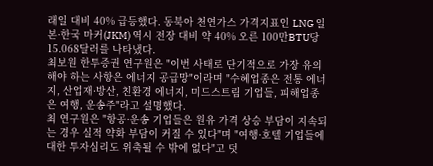래일 대비 40% 급등했다. 동북아 천연가스 가격지표인 LNG 일본·한국 마커(JKM) 역시 전장 대비 약 40% 오른 100만BTU당 15.068달러를 나타냈다.
최보원 한투증권 연구원은 "이번 사태로 단기적으로 가장 유의해야 하는 사항은 에너지 공급망"이라며 "수혜업종은 전통 에너지, 산업재·방산, 친환경 에너지, 미드스트림 기업들, 피해업종은 여행, 운송주"라고 설명했다.
최 연구원은 "항공·운송 기업들은 원유 가격 상승 부담이 지속되는 경우 실적 약화 부담이 커질 수 있다"며 "여행·호텔 기업들에 대한 투자심리도 위축될 수 밖에 없다"고 덧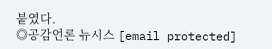붙였다.
◎공감언론 뉴시스 [email protected]